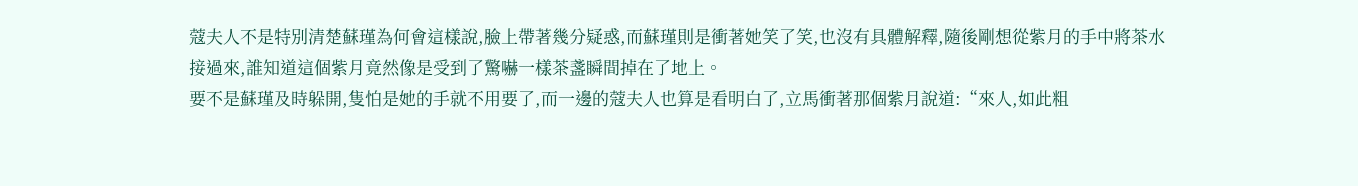蔻夫人不是特別清楚蘇瑾為何會這樣說,臉上帶著幾分疑惑,而蘇瑾則是衝著她笑了笑,也沒有具體解釋,隨後剛想從紫月的手中將茶水接過來,誰知道這個紫月竟然像是受到了驚嚇一樣茶盞瞬間掉在了地上。
要不是蘇瑾及時躲開,隻怕是她的手就不用要了,而一邊的蔻夫人也算是看明白了,立馬衝著那個紫月說道:“來人,如此粗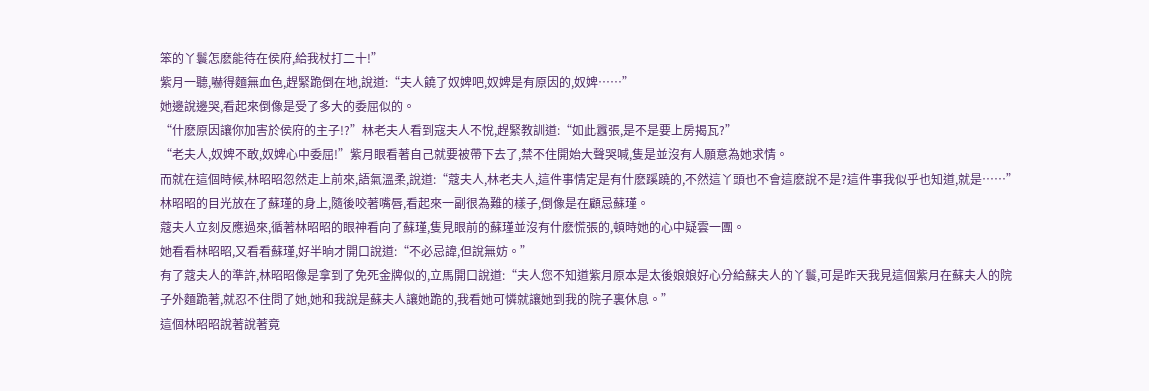笨的丫鬟怎麽能待在侯府,給我杖打二十!”
紫月一聽,嚇得麵無血色,趕緊跪倒在地,說道:“夫人饒了奴婢吧,奴婢是有原因的,奴婢……”
她邊說邊哭,看起來倒像是受了多大的委屈似的。
“什麽原因讓你加害於侯府的主子!?”林老夫人看到寇夫人不悅,趕緊教訓道:“如此囂張,是不是要上房揭瓦?”
“老夫人,奴婢不敢,奴婢心中委屈!”紫月眼看著自己就要被帶下去了,禁不住開始大聲哭喊,隻是並沒有人願意為她求情。
而就在這個時候,林昭昭忽然走上前來,語氣溫柔,說道:“蔻夫人,林老夫人,這件事情定是有什麽蹊蹺的,不然這丫頭也不會這麽說不是?這件事我似乎也知道,就是……”
林昭昭的目光放在了蘇瑾的身上,隨後咬著嘴唇,看起來一副很為難的樣子,倒像是在顧忌蘇瑾。
蔻夫人立刻反應過來,循著林昭昭的眼神看向了蘇瑾,隻見眼前的蘇瑾並沒有什麽慌張的,頓時她的心中疑雲一團。
她看看林昭昭,又看看蘇瑾,好半晌才開口說道:“不必忌諱,但說無妨。”
有了蔻夫人的準許,林昭昭像是拿到了免死金牌似的,立馬開口說道:“夫人您不知道紫月原本是太後娘娘好心分給蘇夫人的丫鬟,可是昨天我見這個紫月在蘇夫人的院子外麵跪著,就忍不住問了她,她和我說是蘇夫人讓她跪的,我看她可憐就讓她到我的院子裏休息。”
這個林昭昭說著說著竟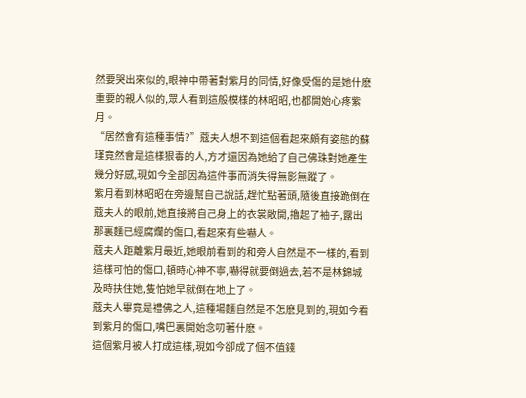然要哭出來似的,眼神中帶著對紫月的同情,好像受傷的是她什麽重要的親人似的,眾人看到這般模樣的林昭昭,也都開始心疼紫月。
“居然會有這種事情?”蔻夫人想不到這個看起來頗有姿態的蘇瑾竟然會是這樣狠毒的人,方才還因為她給了自己佛珠對她產生幾分好感,現如今全部因為這件事而消失得無影無蹤了。
紫月看到林昭昭在旁邊幫自己說話,趕忙點著頭,隨後直接跪倒在蔻夫人的眼前,她直接將自己身上的衣裳敞開,擼起了袖子,露出那裏麵已經腐爛的傷口,看起來有些嚇人。
蔻夫人距離紫月最近,她眼前看到的和旁人自然是不一樣的,看到這樣可怕的傷口,頓時心神不寧,嚇得就要倒過去,若不是林錦城及時扶住她,隻怕她早就倒在地上了。
蔻夫人畢竟是禮佛之人,這種場麵自然是不怎麽見到的,現如今看到紫月的傷口,嘴巴裏開始念叨著什麽。
這個紫月被人打成這樣,現如今卻成了個不值錢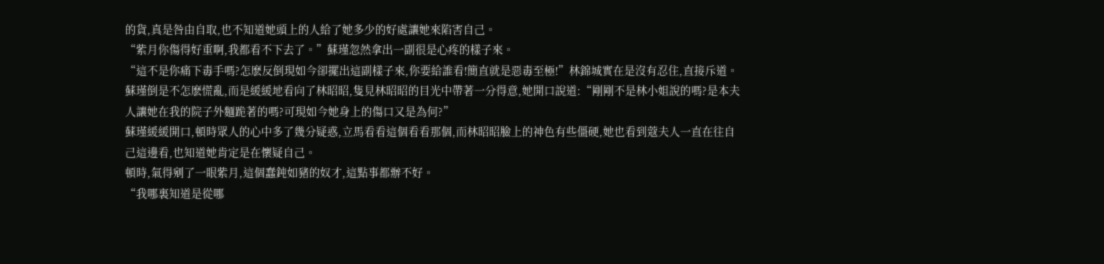的貨,真是咎由自取,也不知道她頭上的人給了她多少的好處讓她來陷害自己。
“紫月你傷得好重啊,我都看不下去了。”蘇瑾忽然拿出一副很是心疼的樣子來。
“這不是你痛下毒手嗎?怎麽反倒現如今卻擺出這副樣子來,你要給誰看!簡直就是惡毒至極!”林錦城實在是沒有忍住,直接斥道。
蘇瑾倒是不怎麽慌亂,而是緩緩地看向了林昭昭,隻見林昭昭的目光中帶著一分得意,她開口說道:“剛剛不是林小姐說的嗎?是本夫人讓她在我的院子外麵跪著的嗎?可現如今她身上的傷口又是為何?”
蘇瑾緩緩開口,頓時眾人的心中多了幾分疑惑,立馬看看這個看看那個,而林昭昭臉上的神色有些僵硬,她也看到蔻夫人一直在往自己這邊看,也知道她肯定是在懷疑自己。
頓時,氣得剜了一眼紫月,這個蠢鈍如豬的奴才,這點事都辦不好。
“我哪裏知道是從哪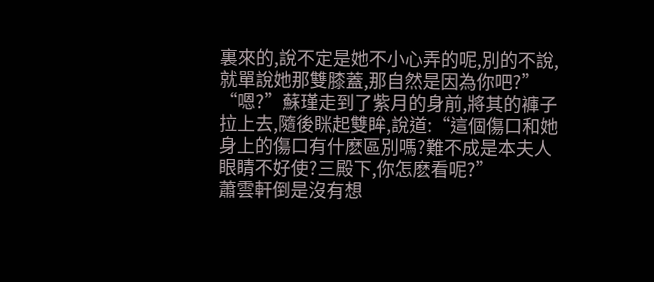裏來的,說不定是她不小心弄的呢,別的不說,就單說她那雙膝蓋,那自然是因為你吧?”
“嗯?”蘇瑾走到了紫月的身前,將其的褲子拉上去,隨後眯起雙眸,說道:“這個傷口和她身上的傷口有什麽區別嗎?難不成是本夫人眼睛不好使?三殿下,你怎麽看呢?”
蕭雲軒倒是沒有想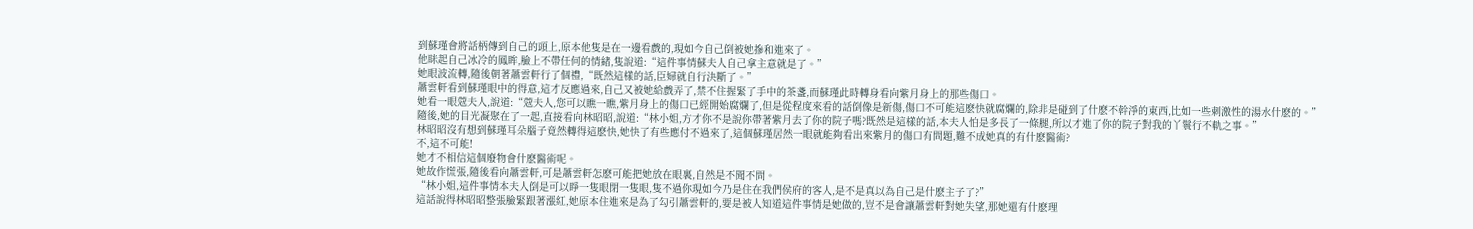到蘇瑾會將話柄傳到自己的頭上,原本他隻是在一邊看戲的,現如今自己倒被她摻和進來了。
他眯起自己冰冷的鳳眸,臉上不帶任何的情緒,隻說道:“這件事情蘇夫人自己拿主意就是了。”
她眼波流轉,隨後朝著蕭雲軒行了個禮,“既然這樣的話,臣婦就自行決斷了。”
蕭雲軒看到蘇瑾眼中的得意,這才反應過來,自己又被她給戲弄了,禁不住握緊了手中的茶盞,而蘇瑾此時轉身看向紫月身上的那些傷口。
她看一眼蔻夫人,說道:“蔻夫人,您可以瞧一瞧,紫月身上的傷口已經開始腐爛了,但是從程度來看的話倒像是新傷,傷口不可能這麽快就腐爛的,除非是碰到了什麽不幹淨的東西,比如一些刺激性的湯水什麽的。”
隨後,她的目光凝聚在了一起,直接看向林昭昭,說道:“林小姐,方才你不是說你帶著紫月去了你的院子嗎?既然是這樣的話,本夫人怕是多長了一條腿,所以才進了你的院子對我的丫鬟行不軌之事。”
林昭昭沒有想到蘇瑾耳朵腦子竟然轉得這麽快,她快了有些應付不過來了,這個蘇瑾居然一眼就能夠看出來紫月的傷口有問題,難不成她真的有什麽醫術?
不,這不可能!
她才不相信這個廢物會什麽醫術呢。
她故作慌張,隨後看向蕭雲軒,可是蕭雲軒怎麽可能把她放在眼裏,自然是不聞不問。
“林小姐,這件事情本夫人倒是可以睜一隻眼閉一隻眼,隻不過你現如今乃是住在我們侯府的客人,是不是真以為自己是什麽主子了?”
這話說得林昭昭整張臉緊跟著漲紅,她原本住進來是為了勾引蕭雲軒的,要是被人知道這件事情是她做的,豈不是會讓蕭雲軒對她失望,那她還有什麽理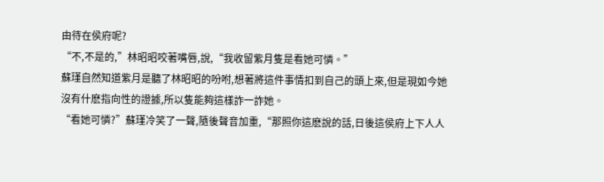由待在侯府呢?
“不,不是的,”林昭昭咬著嘴唇,說,“我收留紫月隻是看她可憐。”
蘇瑾自然知道紫月是聽了林昭昭的吩咐,想著將這件事情扣到自己的頭上來,但是現如今她沒有什麽指向性的證據,所以隻能夠這樣詐一詐她。
“看她可憐?”蘇瑾冷笑了一聲,隨後聲音加重,“那照你這麽說的話,日後這侯府上下人人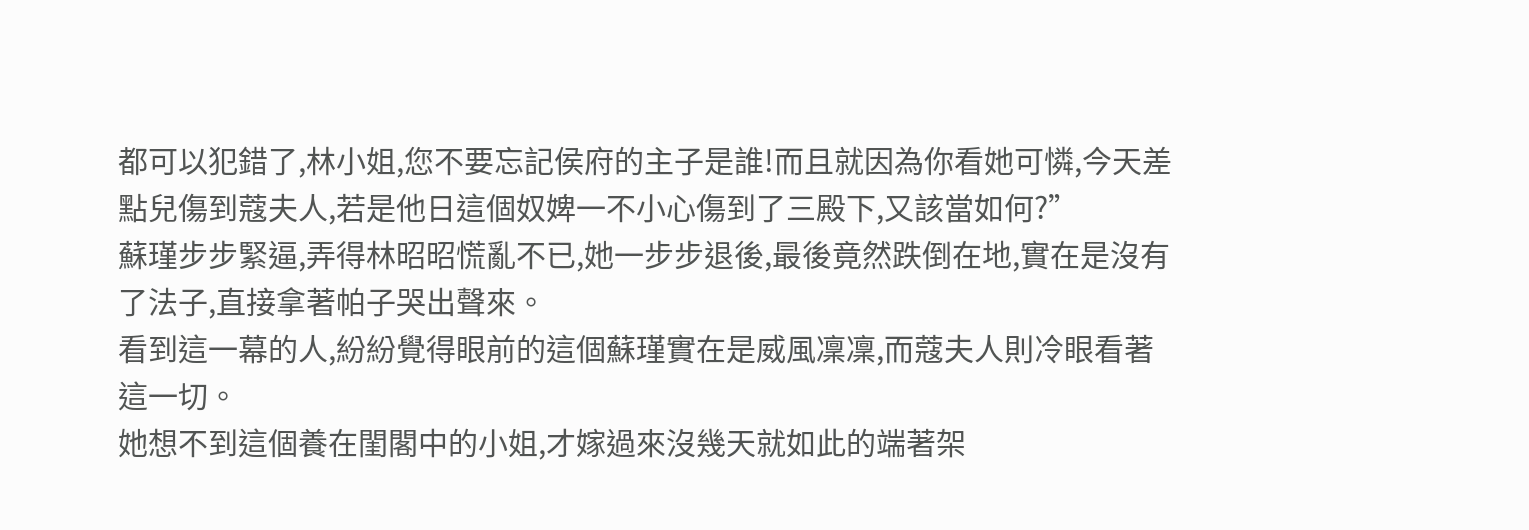都可以犯錯了,林小姐,您不要忘記侯府的主子是誰!而且就因為你看她可憐,今天差點兒傷到蔻夫人,若是他日這個奴婢一不小心傷到了三殿下,又該當如何?”
蘇瑾步步緊逼,弄得林昭昭慌亂不已,她一步步退後,最後竟然跌倒在地,實在是沒有了法子,直接拿著帕子哭出聲來。
看到這一幕的人,紛紛覺得眼前的這個蘇瑾實在是威風凜凜,而蔻夫人則冷眼看著這一切。
她想不到這個養在閨閣中的小姐,才嫁過來沒幾天就如此的端著架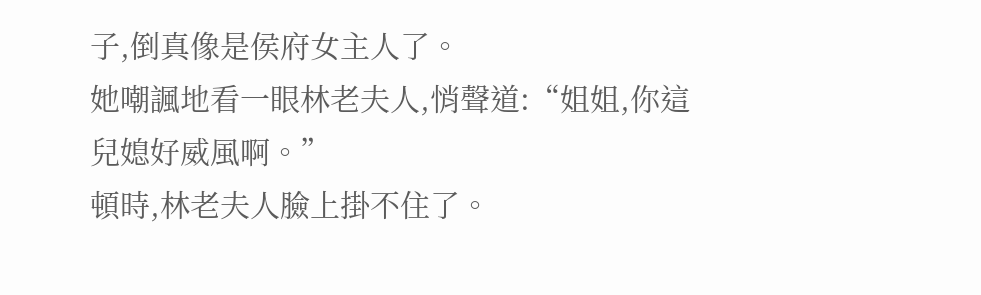子,倒真像是侯府女主人了。
她嘲諷地看一眼林老夫人,悄聲道:“姐姐,你這兒媳好威風啊。”
頓時,林老夫人臉上掛不住了。